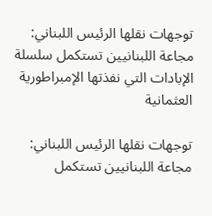توجهات نقلها الرئيس اللبناني: مجاعة اللبنانيين تستكمل سلسلة الإبادات التي نفذتها الإمبراطورية العثمانية

توجهات نقلها الرئيس اللبناني: مجاعة اللبنانيين تستكمل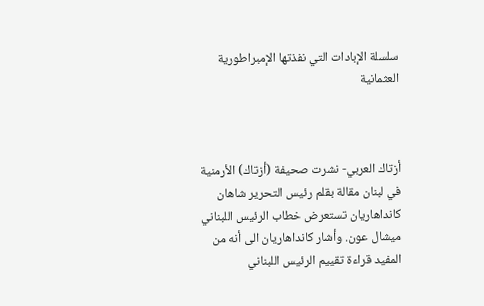سلسلة الإبادات التي نفذتها الإمبراطورية العثمانية



أزتاك العربي- نشرت صحيفة (أزتاك) الأرمنية في لبنان مقالة بقلم رئيس التحرير شاهان كانداهاريان تستعرض خطاب الرئيس اللبناني ميشال عون. وأشار كانداهاريان الى أنه من المفيد قراءة تقييم الرئيس اللبناني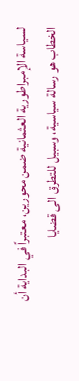لسياسة الإمبراطورية العثمانية ضمن محورين، معتبراً في البداية أن الخطاب هو رسالة سياسية، وسبيل للتطرق الى قضايا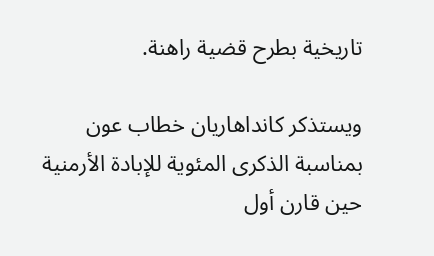تاريخية بطرح قضية راهنة.

ويستذكر كانداهاريان خطاب عون بمناسبة الذكرى المئوية للإبادة الأرمنية حين قارن أول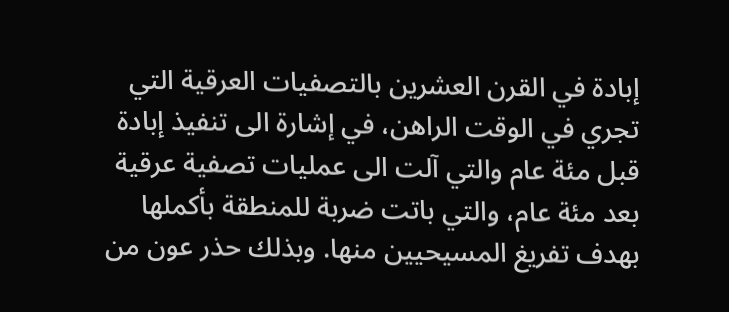إبادة في القرن العشرين بالتصفيات العرقية التي تجري في الوقت الراهن، في إشارة الى تنفيذ إبادة قبل مئة عام والتي آلت الى عمليات تصفية عرقية بعد مئة عام، والتي باتت ضربة للمنطقة بأكملها بهدف تفريغ المسيحيين منها. وبذلك حذر عون من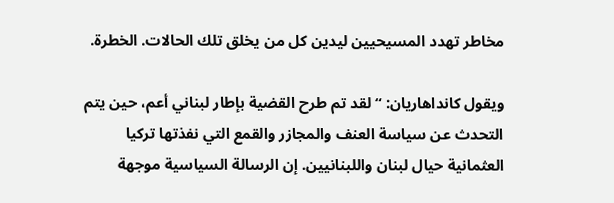مخاطر تهدد المسيحيين ليدين كل من يخلق تلك الحالات. الخطرة.

ويقول كانداهاريان: “لقد تم طرح القضية بإطار لبناني أعم، حين يتم التحدث عن سياسة العنف والمجازر والقمع التي نفذتها تركيا العثمانية حيال لبنان واللبنانيين. إن الرسالة السياسية موجهة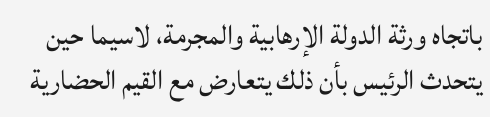باتجاه ورثة الدولة الإرهابية والمجرمة، لاسيما حين يتحدث الرئيس بأن ذلك يتعارض مع القيم الحضارية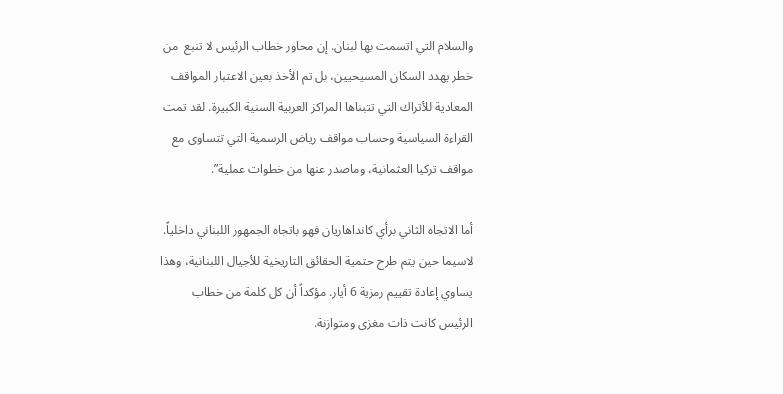والسلام التي اتسمت بها لبنان. إن محاور خطاب الرئيس لا تنبع  من خطر يهدد السكان المسيحيين، بل تم الأخذ بعين الاعتبار المواقف المعادية للأتراك التي تتبناها المراكز العربية السنية الكبيرة. لقد تمت القراءة السياسية وحساب مواقف رياض الرسمية التي تتساوى مع مواقف تركيا العثمانية، وماصدر عنها من خطوات عملية”.

أما الاتجاه الثاني برأي كانداهاريان فهو باتجاه الجمهور اللبناني داخلياً. لاسيما حين يتم طرح حتمية الحقائق التاريخية للأجيال اللبنانية، وهذا يساوي إعادة تقييم رمزية 6 أيار. مؤكداً أن كل كلمة من خطاب الرئيس كانت ذات مغزى ومتوازنة.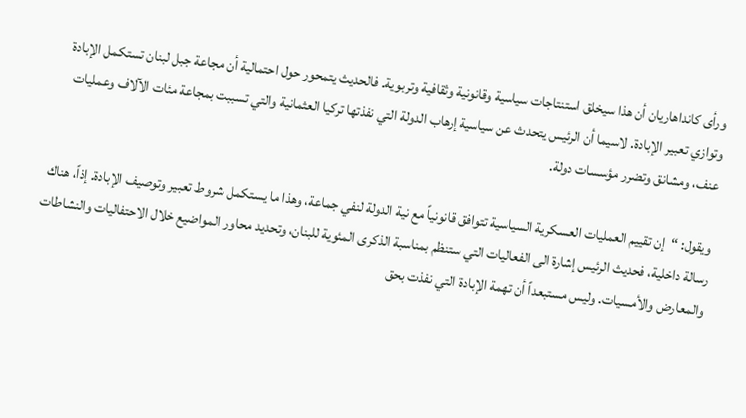ورأى كانداهاريان أن هذا سيخلق استنتاجات سياسية وقانونية وثقافية وتربوية. فالحديث يتمحور حول احتمالية أن مجاعة جبل لبنان تستكمل الإبادة وتوازي تعبير الإبادة. لاسيما أن الرئيس يتحدث عن سياسية إرهاب الدولة التي نفذتها تركيا العثمانية والتي تسببت بمجاعة مئات الآلاف وعمليات عنف، ومشانق وتضرر مؤسسات دولة.

ويقول: “إن تقييم العمليات العسكرية السياسية تتوافق قانونياً مع نية الدولة لنفي جماعة، وهذا ما يستكمل شروط تعبير وتوصيف الإبادة. إذاً، هناك رسالة داخلية، فحديث الرئيس إشارة الى الفعاليات التي ستنظم بمناسبة الذكرى المئوية للبنان، وتحديد محاور المواضيع خلال الاحتفاليات والنشاطات والمعارض والأمسيات. وليس مستبعداً أن تهمة الإبادة التي نفذت بحق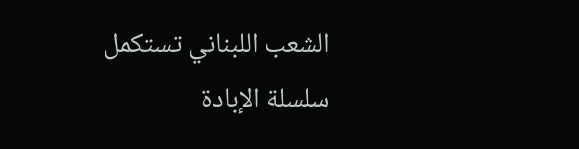الشعب اللبناني تستكمل سلسلة الإبادة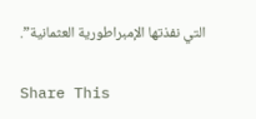التي نفذتها الإمبراطورية العثمانية”.

Share This